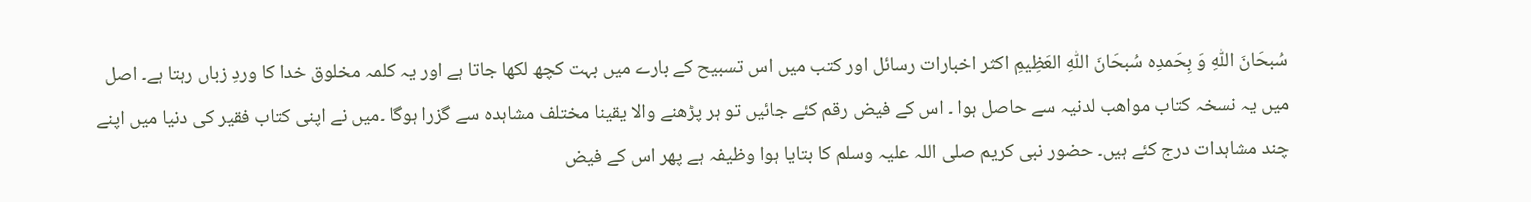سُبحَانَ اللّٰہِ وَ بِحَمدِہ سُبحَانَ اللّٰہِ العَظِیمِ اکثر اخبارات رسائل اور کتب میں اس تسبیح کے بارے میں بہت کچھ لکھا جاتا ہے اور یہ کلمہ مخلوق خدا کا وردِ زباں رہتا ہے۔ اصل میں یہ نسخہ کتاب مواھب لدنیہ سے حاصل ہوا ۔ اس کے فیض رقم کئے جائیں تو ہر پڑھنے والا یقینا مختلف مشاہدہ سے گزرا ہوگا ۔میں نے اپنی کتاب فقیر کی دنیا میں اپنے چند مشاہدات درج کئے ہیں۔ حضور نبی کریم صلی اللہ علیہ وسلم کا بتایا ہوا وظیفہ ہے پھر اس کے فیض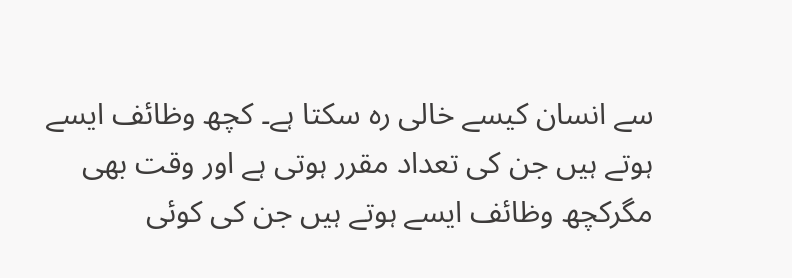سے انسان کیسے خالی رہ سکتا ہے۔ کچھ وظائف ایسے ہوتے ہیں جن کی تعداد مقرر ہوتی ہے اور وقت بھی مگرکچھ وظائف ایسے ہوتے ہیں جن کی کوئی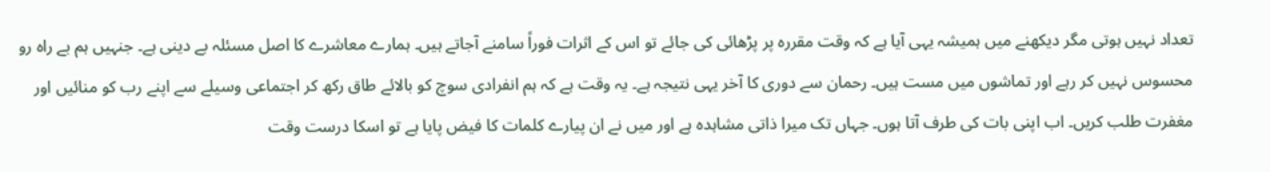تعداد نہیں ہوتی مگر دیکھنے میں ہمیشہ یہی آیا ہے کہ وقت مقررہ پر پڑھائی کی جائے تو اس کے اثرات فوراً سامنے آجاتے ہیں۔ ہمارے معاشرے کا اصل مسئلہ بے دینی ہے۔ جنہیں ہم بے راہ رو محسوس نہیں کر رہے اور تماشوں میں مست ہیں۔ رحمان سے دوری کا آخر یہی نتیجہ ہے۔ یہ وقت ہے کہ ہم انفرادی سوچ کو بالائے طاق رکھ کر اجتماعی وسیلے سے اپنے رب کو منائیں اور مغفرت طلب کریں۔ اب اپنی بات کی طرف آتا ہوں۔ جہاں تک میرا ذاتی مشاہدہ ہے اور میں نے ان پیارے کلمات کا فیض پایا ہے تو اسکا درست وقت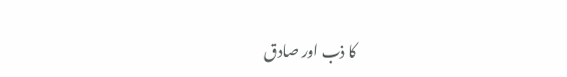کا ذب اور صادق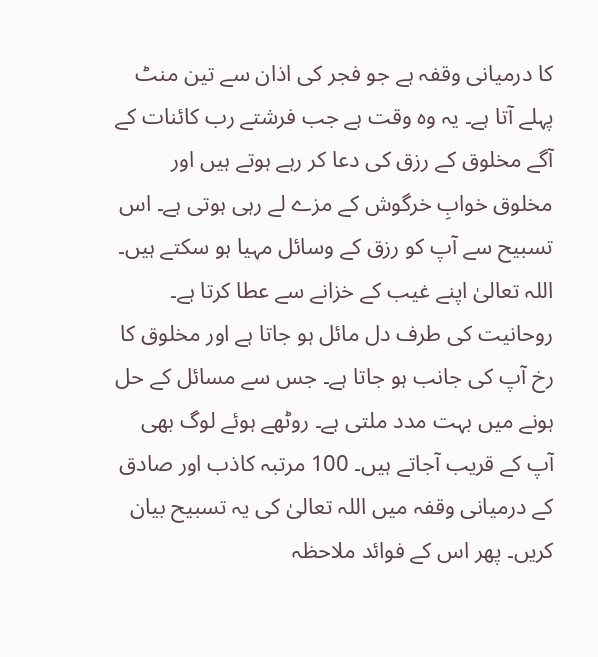کا درمیانی وقفہ ہے جو فجر کی اذان سے تین منٹ پہلے آتا ہے۔ یہ وہ وقت ہے جب فرشتے رب کائنات کے آگے مخلوق کے رزق کی دعا کر رہے ہوتے ہیں اور مخلوق خوابِ خرگوش کے مزے لے رہی ہوتی ہے۔ اس تسبیح سے آپ کو رزق کے وسائل مہیا ہو سکتے ہیں۔ اللہ تعالیٰ اپنے غیب کے خزانے سے عطا کرتا ہے۔ روحانیت کی طرف دل مائل ہو جاتا ہے اور مخلوق کا رخ آپ کی جانب ہو جاتا ہے۔ جس سے مسائل کے حل ہونے میں بہت مدد ملتی ہے۔ روٹھے ہوئے لوگ بھی آپ کے قریب آجاتے ہیں۔ 100 مرتبہ کاذب اور صادق کے درمیانی وقفہ میں اللہ تعالیٰ کی یہ تسبیح بیان کریں۔ پھر اس کے فوائد ملاحظہ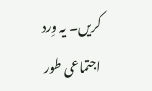کریں۔ یہ وِرد اجتماعی طور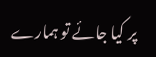پر کیا جائے تو ہمارے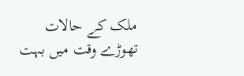ملک کے حالات تھوڑے وقت میں بہت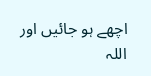اچھے ہو جائیں اور اللہ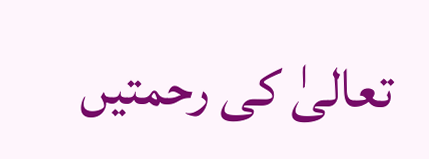تعالیٰ کی رحمتیں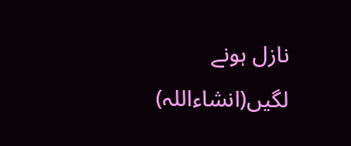نازل ہونے لگیں(انشاءاللہ)